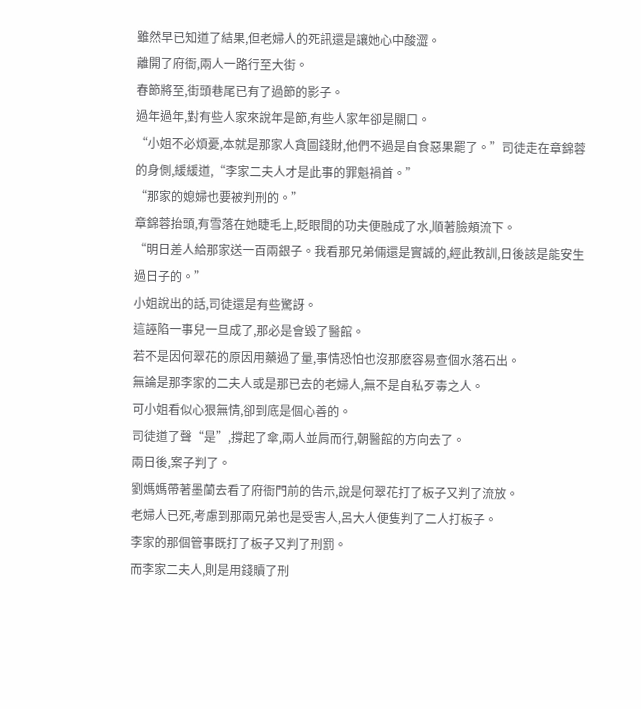雖然早已知道了結果,但老婦人的死訊還是讓她心中酸澀。
離開了府衙,兩人一路行至大街。
春節將至,街頭巷尾已有了過節的影子。
過年過年,對有些人家來說年是節,有些人家年卻是關口。
“小姐不必煩憂,本就是那家人貪圖錢財,他們不過是自食惡果罷了。”司徒走在章錦蓉的身側,緩緩道,“李家二夫人才是此事的罪魁禍首。”
“那家的媳婦也要被判刑的。”
章錦蓉抬頭,有雪落在她睫毛上,眨眼間的功夫便融成了水,順著臉頰流下。
“明日差人給那家送一百兩銀子。我看那兄弟倆還是實誠的,經此教訓,日後該是能安生過日子的。”
小姐說出的話,司徒還是有些驚訝。
這誣陷一事兒一旦成了,那必是會毀了醫館。
若不是因何翠花的原因用藥過了量,事情恐怕也沒那麽容易查個水落石出。
無論是那李家的二夫人或是那已去的老婦人,無不是自私歹毒之人。
可小姐看似心狠無情,卻到底是個心善的。
司徒道了聲“是”,撐起了傘,兩人並肩而行,朝醫館的方向去了。
兩日後,案子判了。
劉媽媽帶著墨蘭去看了府衙門前的告示,說是何翠花打了板子又判了流放。
老婦人已死,考慮到那兩兄弟也是受害人,呂大人便隻判了二人打板子。
李家的那個管事既打了板子又判了刑罰。
而李家二夫人,則是用錢贖了刑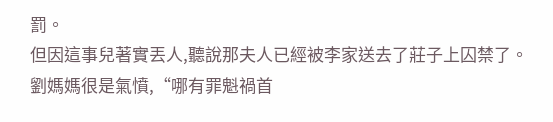罰。
但因這事兒著實丟人,聽說那夫人已經被李家送去了莊子上囚禁了。
劉媽媽很是氣憤,“哪有罪魁禍首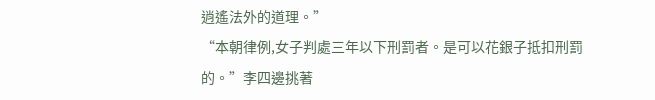逍遙法外的道理。”
“本朝律例,女子判處三年以下刑罰者。是可以花銀子抵扣刑罰的。”李四邊挑著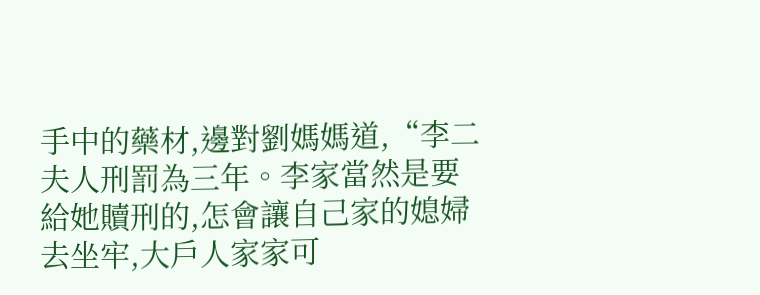手中的藥材,邊對劉媽媽道,“李二夫人刑罰為三年。李家當然是要給她贖刑的,怎會讓自己家的媳婦去坐牢,大戶人家家可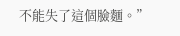不能失了這個臉麵。”